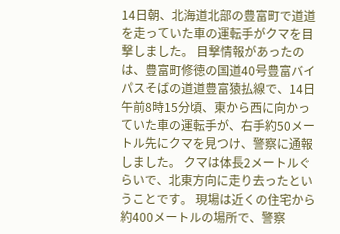14日朝、北海道北部の豊富町で道道を走っていた車の運転手がクマを目撃しました。 目撃情報があったのは、豊富町修徳の国道40号豊富バイパスそばの道道豊富猿払線で、14日午前8時15分頃、東から西に向かっていた車の運転手が、右手約50メートル先にクマを見つけ、警察に通報しました。 クマは体長2メートルぐらいで、北東方向に走り去ったということです。 現場は近くの住宅から約400メートルの場所で、警察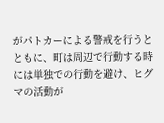がパトカーによる警戒を行うとともに、町は周辺で行動する時には単独での行動を避け、ヒグマの活動が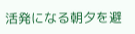活発になる朝夕を避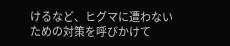けるなど、ヒグマに遭わないための対策を呼びかけて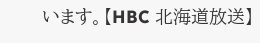います。【HBC 北海道放送】